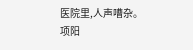医院里,人声嘈杂。
项阳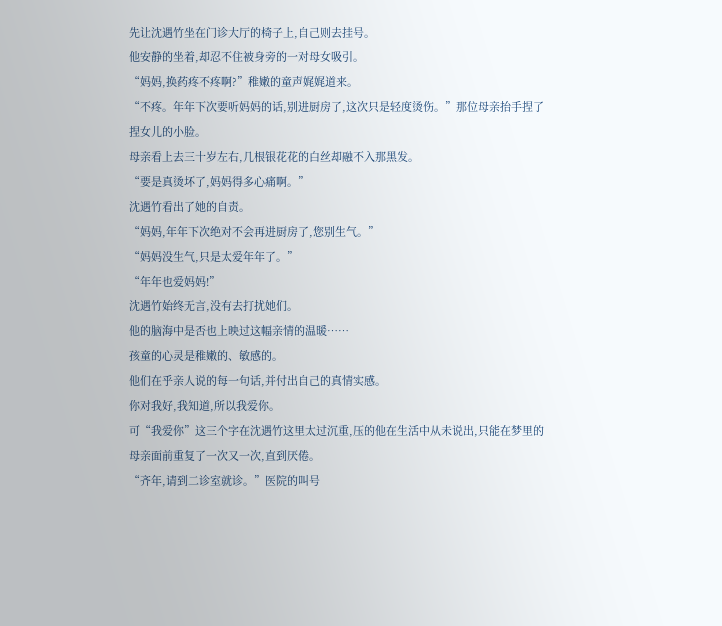先让沈遇竹坐在门诊大厅的椅子上,自己则去挂号。
他安静的坐着,却忍不住被身旁的一对母女吸引。
“妈妈,换药疼不疼啊?”稚嫩的童声娓娓道来。
“不疼。年年下次要听妈妈的话,别进厨房了,这次只是轻度烫伤。”那位母亲抬手捏了捏女儿的小脸。
母亲看上去三十岁左右,几根银花花的白丝却融不入那黑发。
“要是真烫坏了,妈妈得多心痛啊。”
沈遇竹看出了她的自责。
“妈妈,年年下次绝对不会再进厨房了,您别生气。”
“妈妈没生气,只是太爱年年了。”
“年年也爱妈妈!”
沈遇竹始终无言,没有去打扰她们。
他的脑海中是否也上映过这幅亲情的温暖……
孩童的心灵是稚嫩的、敏感的。
他们在乎亲人说的每一句话,并付出自己的真情实感。
你对我好,我知道,所以我爱你。
可“我爱你”这三个字在沈遇竹这里太过沉重,压的他在生活中从未说出,只能在梦里的母亲面前重复了一次又一次,直到厌倦。
“齐年,请到二诊室就诊。”医院的叫号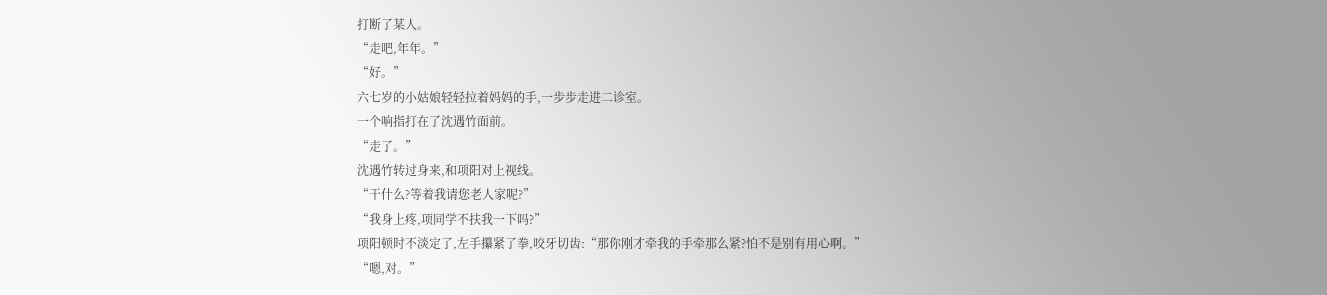打断了某人。
“走吧,年年。”
“好。”
六七岁的小姑娘轻轻拉着妈妈的手,一步步走进二诊室。
一个响指打在了沈遇竹面前。
“走了。”
沈遇竹转过身来,和项阳对上视线。
“干什么?等着我请您老人家呢?”
“我身上疼,项同学不扶我一下吗?”
项阳顿时不淡定了,左手攥紧了拳,咬牙切齿:“那你刚才牵我的手牵那么紧?怕不是别有用心啊。”
“嗯,对。”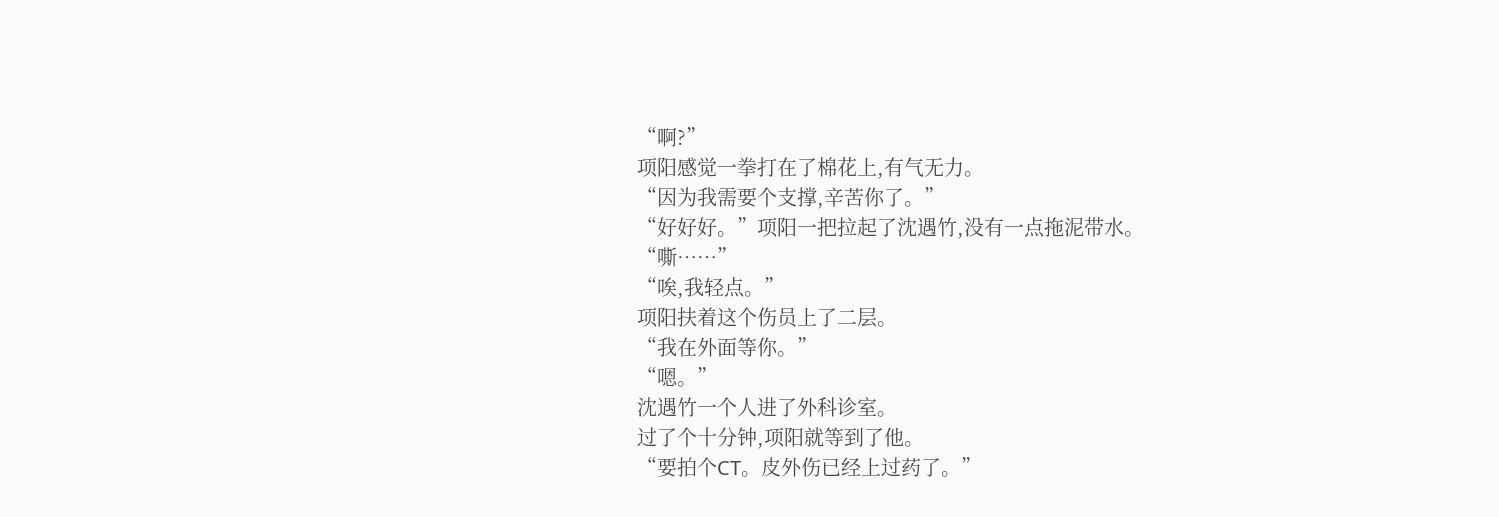“啊?”
项阳感觉一拳打在了棉花上,有气无力。
“因为我需要个支撑,辛苦你了。”
“好好好。”项阳一把拉起了沈遇竹,没有一点拖泥带水。
“嘶……”
“唉,我轻点。”
项阳扶着这个伤员上了二层。
“我在外面等你。”
“嗯。”
沈遇竹一个人进了外科诊室。
过了个十分钟,项阳就等到了他。
“要拍个CT。皮外伤已经上过药了。”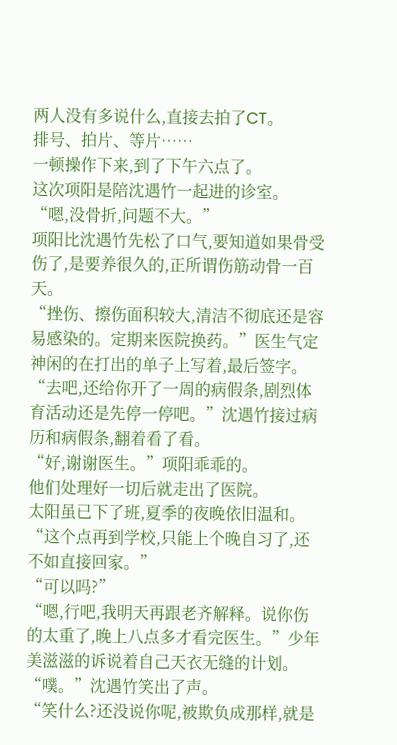两人没有多说什么,直接去拍了CT。
排号、拍片、等片……
一顿操作下来,到了下午六点了。
这次项阳是陪沈遇竹一起进的诊室。
“嗯,没骨折,问题不大。”
项阳比沈遇竹先松了口气,要知道如果骨受伤了,是要养很久的,正所谓伤筋动骨一百天。
“挫伤、擦伤面积较大,清洁不彻底还是容易感染的。定期来医院换药。”医生气定神闲的在打出的单子上写着,最后签字。
“去吧,还给你开了一周的病假条,剧烈体育活动还是先停一停吧。”沈遇竹接过病历和病假条,翻着看了看。
“好,谢谢医生。”项阳乖乖的。
他们处理好一切后就走出了医院。
太阳虽已下了班,夏季的夜晚依旧温和。
“这个点再到学校,只能上个晚自习了,还不如直接回家。”
“可以吗?”
“嗯,行吧,我明天再跟老齐解释。说你伤的太重了,晚上八点多才看完医生。”少年美滋滋的诉说着自己天衣无缝的计划。
“噗。”沈遇竹笑出了声。
“笑什么?还没说你呢,被欺负成那样,就是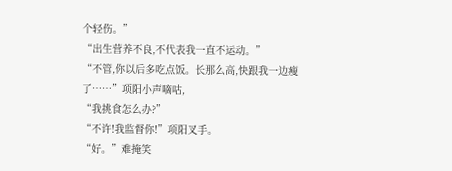个轻伤。”
“出生营养不良,不代表我一直不运动。”
“不管,你以后多吃点饭。长那么高,快跟我一边瘦了……”项阳小声嘀咕,
“我挑食怎么办?”
“不许!我监督你!”项阳叉手。
“好。”难掩笑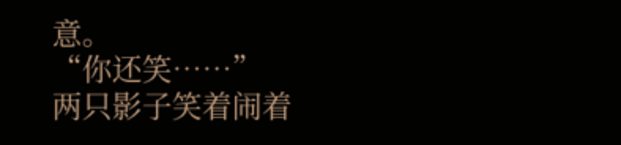意。
“你还笑……”
两只影子笑着闹着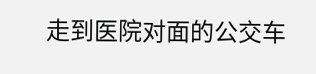走到医院对面的公交车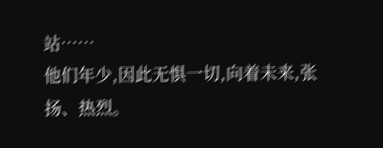站……
他们年少,因此无惧一切,向着未来,张扬、热烈。